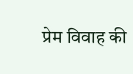प्रेम विवाह की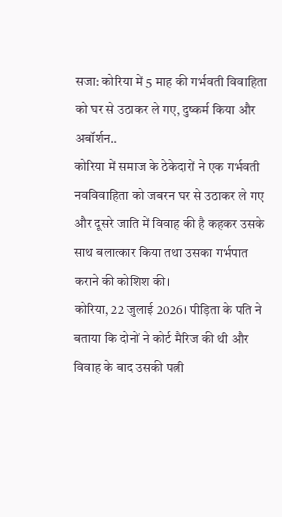सजा: कोरिया में 5 माह की गर्भवती विवाहिता को घर से उठाकर ले गए, दुष्कर्म किया और अबॉर्शन..
कोरिया में समाज के ठेकेदारों ने एक गर्भवती नवविवाहिता को जबरन घर से उठाकर ले गए और दूसरे जाति में विवाह की है कहकर उसके साथ बलात्कार किया तथा उसका गर्भपात कराने की कोशिश की।
कोरिया, 22 जुलाई 2026। पीड़िता के पति ने बताया कि दोनों ने कोर्ट मैरिज की थी और विवाह के बाद उसकी पत्नी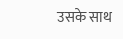उसके साथ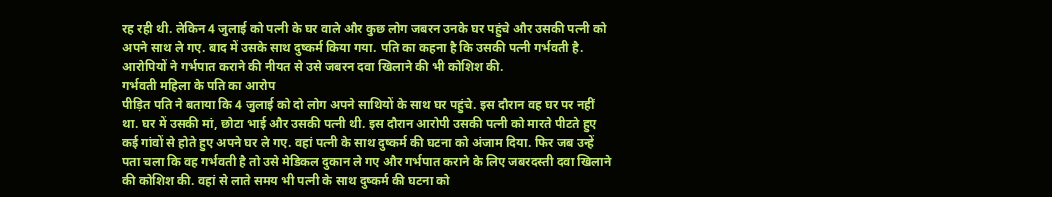रह रही थी. लेकिन 4 जुलाई को पत्नी के घर वाले और कुछ लोग जबरन उनके घर पहुंचे और उसकी पत्नी को अपने साथ ले गए. बाद में उसके साथ दुष्कर्म किया गया. पति का कहना है कि उसकी पत्नी गर्भवती है. आरोपियों ने गर्भपात कराने की नीयत से उसे जबरन दवा खिलाने की भी कोशिश की.
गर्भवती महिला के पति का आरोप
पीड़ित पति ने बताया कि 4 जुलाई को दो लोग अपने साथियों के साथ घर पहुंचे. इस दौरान वह घर पर नहीं था. घर में उसकी मां, छोटा भाई और उसकी पत्नी थी. इस दौरान आरोपी उसकी पत्नी को मारते पीटते हुए कई गांवों से होते हुए अपने घर ले गए. वहां पत्नी के साथ दुष्कर्म की घटना को अंजाम दिया. फिर जब उन्हें पता चला कि वह गर्भवती है तो उसे मेडिकल दुकान ले गए और गर्भपात कराने के लिए जबरदस्ती दवा खिलाने की कोशिश की. वहां से लाते समय भी पत्नी के साथ दुष्कर्म की घटना को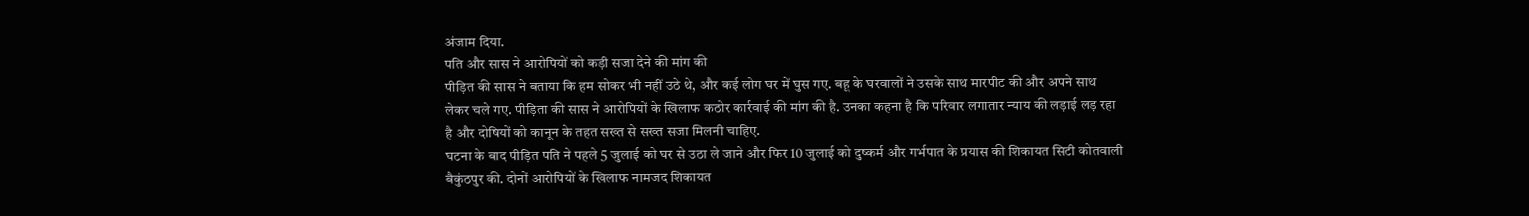अंजाम दिया.
पति और सास ने आरोपियों को कड़ी सजा देने की मांग की
पीड़ित की सास ने बताया कि हम सोकर भी नहीं उठे थे, और कई लोग घर में घुस गए. बहू के घरवालों ने उसके साथ मारपीट की और अपने साथ लेकर चले गए. पीड़िता की सास ने आरोपियों के खिलाफ कठोर कार्रवाई की मांग की है. उनका कहना है कि परिवार लगातार न्याय की लड़ाई लड़ रहा है और दोषियों को कानून के तहत सख्त से सख्त सजा मिलनी चाहिए.
घटना के बाद पीड़ित पति ने पहले 5 जुलाई को घर से उठा ले जाने और फिर 10 जुलाई को दुष्कर्म और गर्भपात के प्रयास की शिकायत सिटी कोतवाली बैकुंठपुर की. दोनों आरोपियों के खिलाफ नामजद शिकायत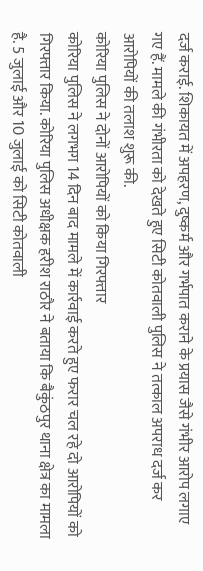दर्ज कराई. शिकायत में अपहरण, दुष्कर्म और गर्भपात कराने के प्रयास जैसे गंभीर आरोप लगाए गए हैं. मामले की गंभीरता को देखते हुए सिटी कोतवाली पुलिस ने तत्काल अपराध दर्ज कर आरोपियों की तलाश शुरू की.
कोरिया पुलिस ने दोनों आरोपियों को किया गिरफ्तार
कोरिया पुलिस ने लगभग 14 दिन बाद मामले में कार्रवाई करते हुए फरार चल रहे दो आरोपियों को गिरफ्तार किया. कोरिया पुलिस अधीक्षक हरीश राठौर ने बताया कि बैकुंठपुर थाना क्षेत्र का मामला है. 5 जुलाई और 10 जुलाई को सिटी कोतवाली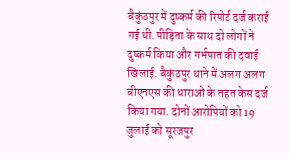बैकुंठपुर में दुष्कर्म की रिपोर्ट दर्ज कराई गई थी. पीड़िता के साथ दो लोगों ने दुष्कर्म किया और गर्भपात की दवाई खिलाई. बैकुंठपुर थाने में अलग अलग बीएनएस की धाराओं के तहत केस दर्ज किया गया. दोनों आरोपियों को 19 जुलाई को सूरजपुर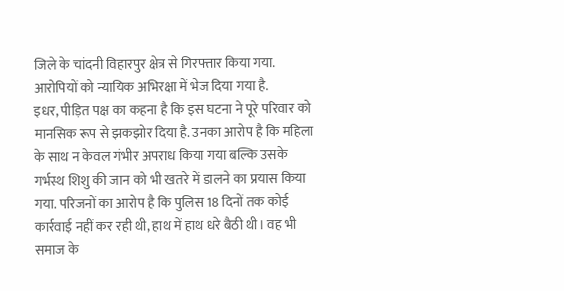जिले के चांदनी विहारपुर क्षेत्र से गिरफ्तार किया गया. आरोपियों को न्यायिक अभिरक्षा में भेज दिया गया है.
इधर, पीड़ित पक्ष का कहना है कि इस घटना ने पूरे परिवार को मानसिक रूप से झकझोर दिया है. उनका आरोप है कि महिला के साथ न केवल गंभीर अपराध किया गया बल्कि उसके गर्भस्थ शिशु की जान को भी खतरे में डालने का प्रयास किया गया. परिजनों का आरोप है कि पुलिस 18 दिनों तक कोई कार्रवाई नहीं कर रही थी, हाथ में हाथ धरे बैठी थी। वह भी समाज के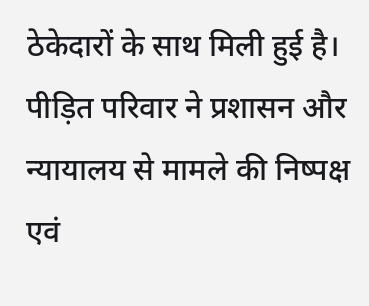ठेकेदारों के साथ मिली हुई है। पीड़ित परिवार ने प्रशासन और न्यायालय से मामले की निष्पक्ष एवं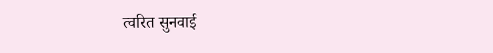त्वरित सुनवाई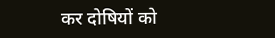कर दोषियों को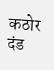कठोर दंड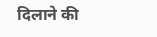दिलाने की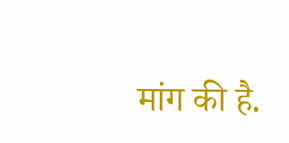मांग की है.